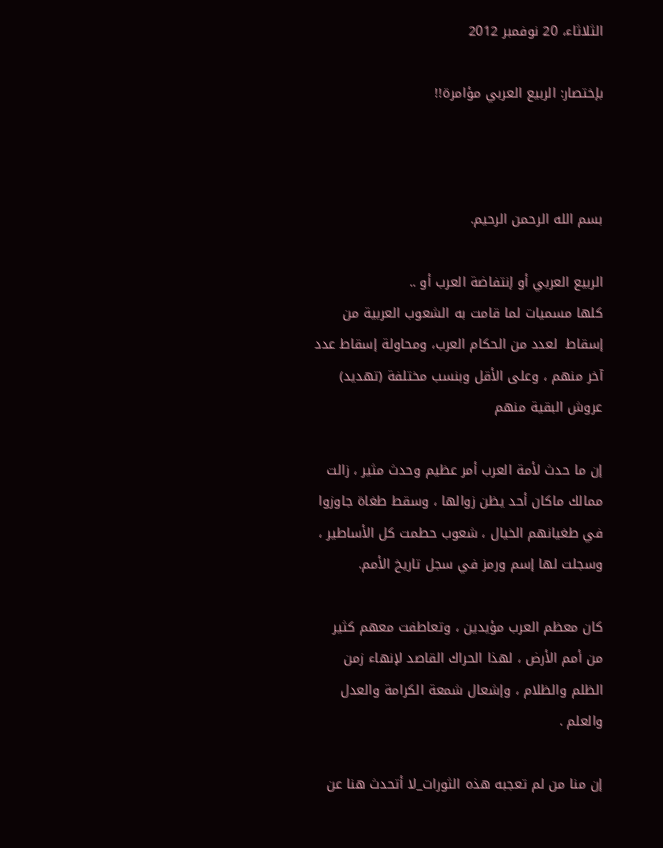الثلاثاء، 20 نوفمبر 2012

بإختصار: الربيع العربي مؤامرة!!



بسم الله الرحمن الرحيم.

الربيع العربي أو إنتفاضة العرب أو ..
كلها مسميات لما قامت به الشعوب العربية من إسقاط  لعدد من الحكام العرب، ومحاولة إسقاط عدد آخر منهم ، وعلى الأقل وبنسب مختلفة (تهديد) عروش البقية منهم

إن ما حدث لأمة العرب أمر عظيم وحدث مثير ، زالت ممالك ماكان أحد يظن زوالها ، وسقط طغاة جاوزوا في طغيانهم الخيال ، شعوب حطمت كل الأساطير ، وسجلت لها إسم ورمز في سجل تاريخ الأمم.

كان معظم العرب مؤيدين ، وتعاطفت معهم كثير من أمم الأرض ، لهذا الحراك القاصد لإنهاء زمن الظلم والظلام ، وإشعال شمعة الكرامة والعدل والعلم .

إن منا من لم تعجبه هذه الثورات_لا أتحدث هنا عن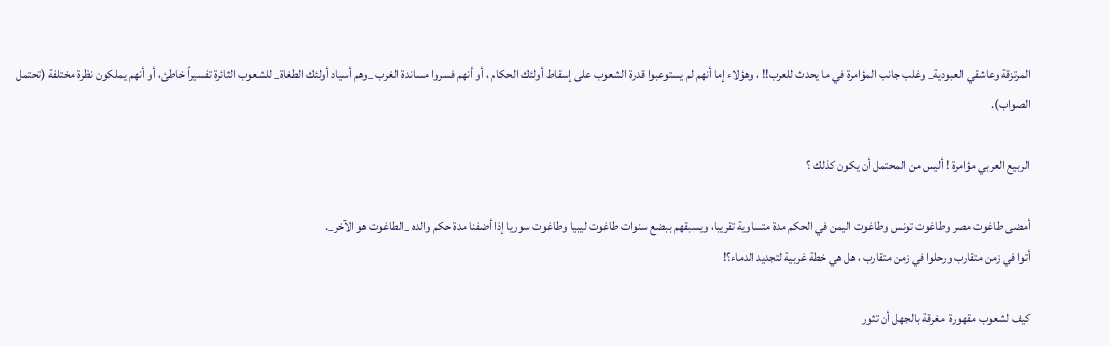المرتزقة وعاشقي العبودية_ وغلب جانب المؤامرة في ما يحدث للعرب!! ، وهؤلاء إما أنهم لم يستوعبوا قدرة الشعوب على إسقاط أولئك الحكام ، أو أنهم فسروا مساندة الغرب _وهم أسياد أولئك الطغاة_ للشعوب الثائرة تفسيراً خاطئ، أو أنهم يملكون نظرة مختلفة (تحتمل الصواب).

الربيع العربي مؤامرة ! أليس من المحتمل أن يكون كذلك ؟

أمضى طاغوت مصر وطاغوت تونس وطاغوت اليمن في الحكم مدة متساوية تقريبا، ويسبقهم ببضع سنوات طاغوت ليبيا وطاغوت سوريا إذا أضفنا مدة حكم والده _الطاغوت هو الآخر_.
أتوا في زمن متقارب ورحلوا في زمن متقارب ، هل هي خطة غربية لتجديد الدماء؟!

كيف لشعوب مقهورة  مغرقة بالجهل أن تثور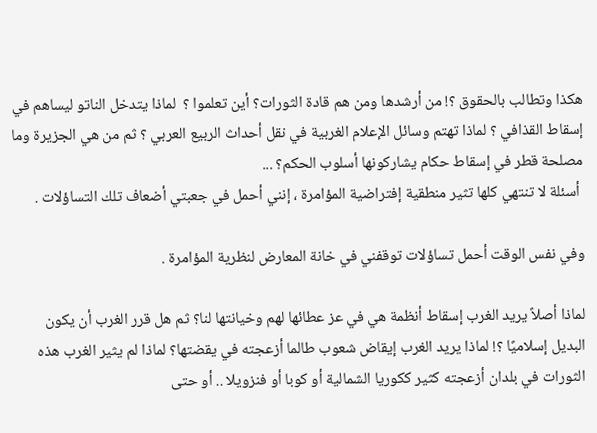هكذا وتطالب بالحقوق ؟! من أرشدها ومن هم قادة الثورات؟ أين تعلموا ؟  لماذا يتدخل الناتو ليساهم في إسقاط القذافي ؟ لماذا تهتم وسائل الإعلام الغربية في نقل أحداث الربيع العربي ؟ ثم من هي الجزيرة وما مصلحة قطر في إسقاط حكام يشاركونها أسلوب الحكم؟ ...
 أسئلة لا تنتهي كلها تثير منطقية إفتراضية المؤامرة ، إنني أحمل في جعبتي أضعاف تلك التساؤلات .

وفي نفس الوقت أحمل تساؤلات توقفني في خانة المعارض لنظرية المؤامرة .

لماذا أصلاً يريد الغرب إسقاط أنظمة هي في عز عطائها لهم وخيانتها لنا؟ ثم هل قرر الغرب أن يكون البديل إسلاميًا ؟! لماذا يريد الغرب إيقاض شعوب طالما أزعجته في يقضتها؟ لماذا لم يثير الغرب هذه الثورات في بلدان أزعجته كثير ككوريا الشمالية أو كوبا أو فنزويلا .. أو حتى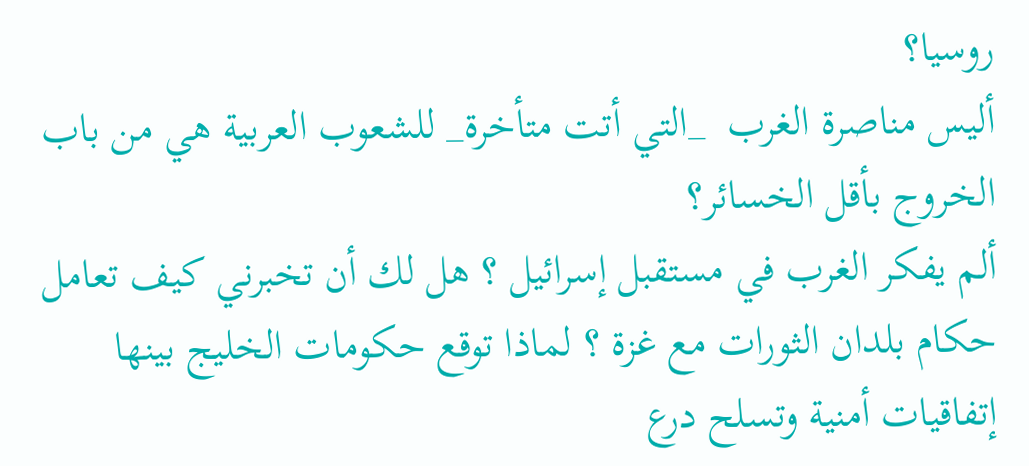روسيا؟
أليس مناصرة الغرب  _التي أتت متأخرة_ للشعوب العربية هي من باب الخروج بأقل الخسائر؟
ألم يفكر الغرب في مستقبل إسرائيل ؟ هل لك أن تخبرني كيف تعامل حكام بلدان الثورات مع غزة ؟ لماذا توقع حكومات الخليج بينها إتفاقيات أمنية وتسلح درع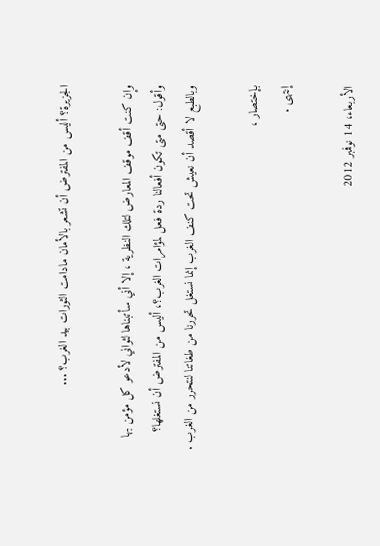الجزيرة؟ أليس من المفترض أن تشعر بالأمان مادامت الثورات بيد الغرب؟ ...

وإن كنت أقف موقف المعارض لتلك النظرية ، إلا أني سأتبناها لثواني لأدعو كل مؤمن بها وأقول: حتى متى تكون أفعالنا ردة فعل لمؤامرات الغرب؟، أليس من المفترض أن نستغلها؟ وبالطبع لا أقصد أن نعيش تحت كنف الغرب إنما نستغل تحررنا من طغاتنا لنتحرر من الغرب .

بإختصار ،
إنتهى .

الأربعاء، 14 نوفمبر 2012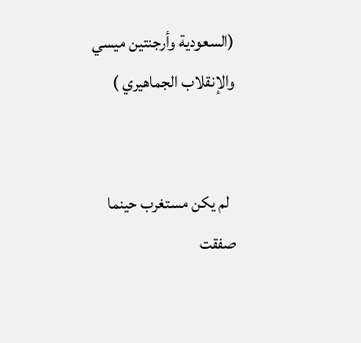(السعودية وأرجنتين ميسي والإنقلاب الجماهيري )


  لم يكن مستغرب حينما صفقت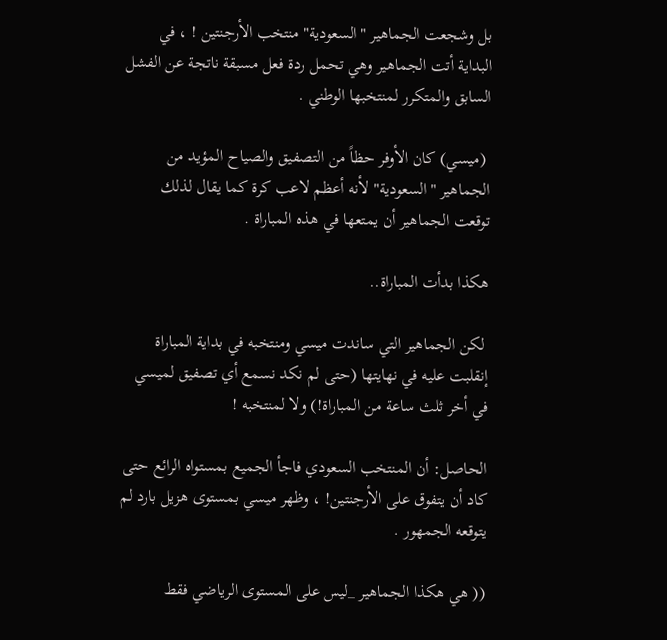بل وشجعت الجماهير "السعودية" منتخب الأرجنتين ! ، في البداية أتت الجماهير وهي تحمل ردة فعل مسبقة ناتجة عن الفشل السابق والمتكرر لمنتخبها الوطني .

 (ميسي) كان الأوفر حظاً من التصفيق والصياح المؤيد من الجماهير "السعودية" لأنه أعظم لاعب كرة كما يقال لذلك توقعت الجماهير أن يمتعها في هذه المباراة .

هكذا بدأت المباراة..

 لكن الجماهير التي ساندت ميسي ومنتخبه في بداية المباراة إنقلبت عليه في نهايتها (حتى لم نكد نسمع أي تصفيق لميسي في أخر ثلث ساعة من المباراة!) ولا لمنتخبه !

الحاصل: أن المنتخب السعودي فاجأ الجميع بمستواه الرائع حتى كاد أن يتفوق على الأرجنتين! ، وظهر ميسي بمستوى هزيل بارد لم يتوقعه الجمهور .

(( هي هكذا الجماهير _ليس على المستوى الرياضي فقط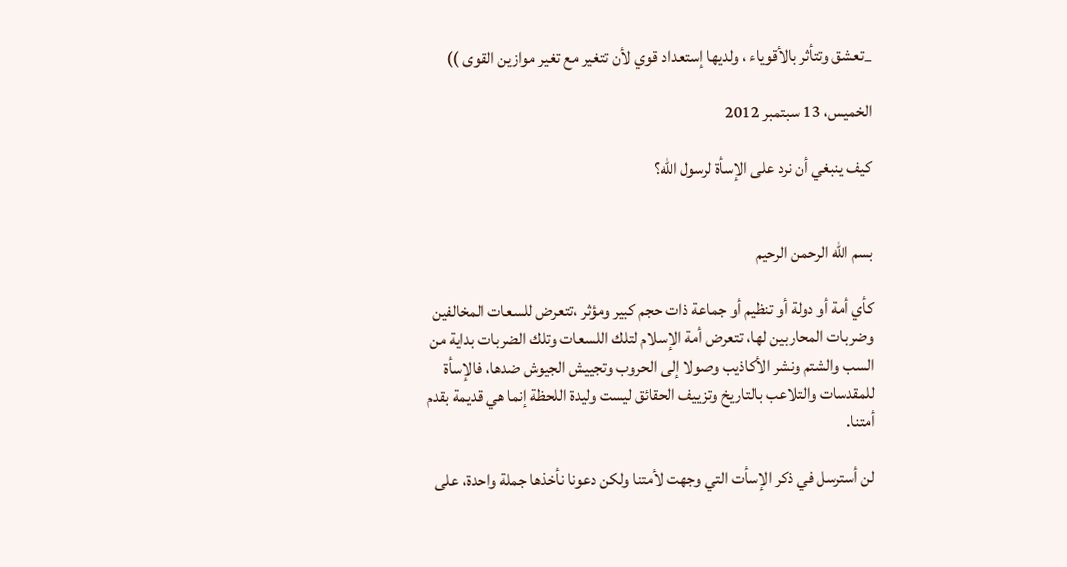_تعشق وتتأثر بالأقوياء ، ولديها إستعداد قوي لأن تتغير مع تغير موازين القوى ))

الخميس، 13 سبتمبر 2012

كيف ينبغي أن نرد على الإسأة لرسول الله؟


بسم الله الرحمن الرحيم

كأي أمة أو دولة أو تنظيم أو جماعة ذات حجم كبير ومؤثر ،تتعرض للسعات المخالفين وضربات المحاربين لها، تتعرض أمة الإسلام لتلك اللسعات وتلك الضربات بداية من السب والشتم ونشر الأكاذيب وصولا إلى الحروب وتجييش الجيوش ضدها، فالإسأة للمقدسات والتلاعب بالتاريخ وتزييف الحقائق ليست وليدة اللحظة إنما هي قديمة بقدم أمتنا.

لن أسترسل في ذكر الإسأت التي وجهت لأمتنا ولكن دعونا نأخذها جملة واحدة، على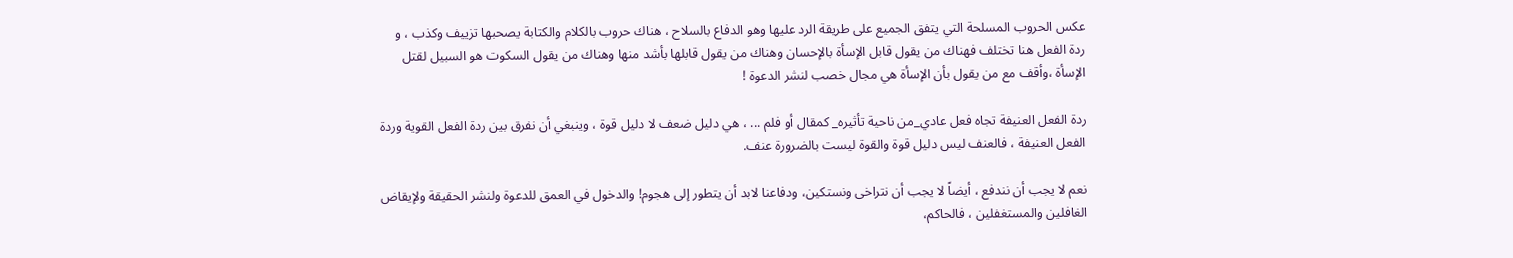عكس الحروب المسلحة التي يتفق الجميع على طريقة الرد عليها وهو الدفاع بالسلاح ، هناك حروب بالكلام والكتابة يصحبها تزييف وكذب ، و ردة الفعل هنا تختلف فهناك من يقول قابل الإسأة بالإحسان وهناك من يقول قابلها بأشد منها وهناك من يقول السكوت هو السبيل لقتل الإسأة ،وأقف مع من يقول بأن الإسأة هي مجال خصب لنشر الدعوة !

ردة الفعل العنيفة تجاه فعل عادي_من ناحية تأثيره_ كمقال أو فلم ... ، هي دليل ضعف لا دليل قوة ، وينبغي أن نفرق بين ردة الفعل القوية وردة الفعل العنيفة ، فالعنف ليس دليل قوة والقوة ليست بالضرورة عنف.

نعم لا يجب أن نندفع ، أيضاً لا يجب أن نتراخى ونستكين، ودفاعنا لابد أن يتطور إلى هجوم! والدخول في العمق للدعوة ولنشر الحقيقة ولإيقاض الغافلين والمستغفلين ، فالحاكم،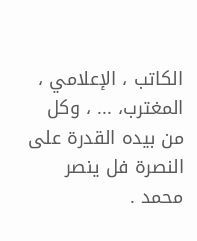الكاتب ، الإعلامي ، المغترب، ... ، وكل من بيده القدرة على النصرة فل ينصر محمد .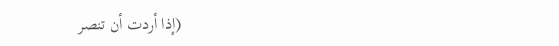(إذا أردت أن تنصر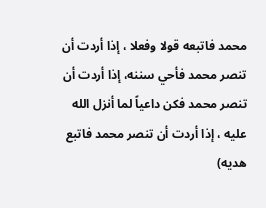محمد فاتبعه قولا وفعلا ، إذا أردت أن تنصر محمد فأحي سننه، إذا أردت أن تنصر محمد فكن داعياً لما أنزل الله عليه ، إذا أردت أن تنصر محمد فاتبع هديه)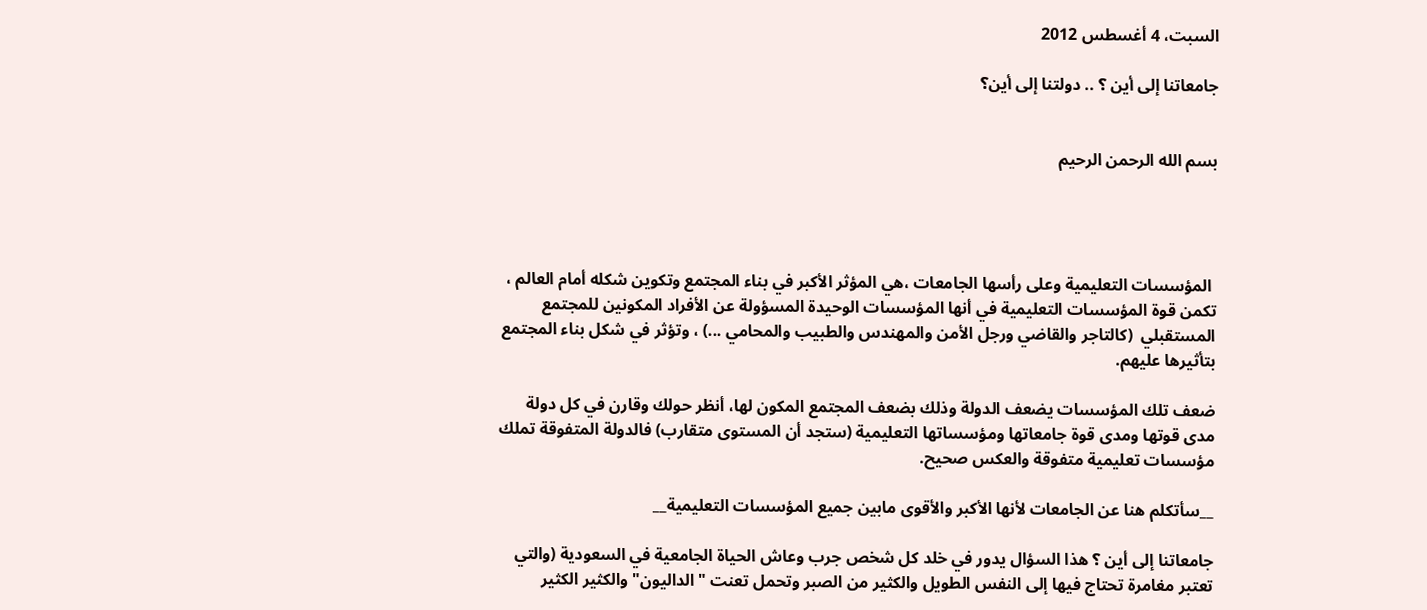السبت، 4 أغسطس 2012

جامعاتنا إلى أين ؟ .. دولتنا إلى أين؟


بسم الله الرحمن الرحيم




 المؤسسات التعليمية وعلى رأسها الجامعات ،هي المؤثر الأكبر في بناء المجتمع وتكوين شكله أمام العالم ، تكمن قوة المؤسسات التعليمية في أنها المؤسسات الوحيدة المسؤولة عن الأفراد المكونين للمجتمع المستقبلي  (كالتاجر والقاضي ورجل الأمن والمهندس والطبيب والمحامي ...) ، وتؤثر في شكل بناء المجتمع بتأثيرها عليهم.

ضعف تلك المؤسسات يضعف الدولة وذلك بضعف المجتمع المكون لها، أنظر حولك وقارن في كل دولة مدى قوتها ومدى قوة جامعاتها ومؤسساتها التعليمية (ستجد أن المستوى متقارب) فالدولة المتفوقة تملك مؤسسات تعليمية متفوقة والعكس صحيح.

__سأتكلم هنا عن الجامعات لأنها الأكبر والأقوى مابين جميع المؤسسات التعليمية__

جامعاتنا إلى أين ؟ هذا السؤال يدور في خلد كل شخص جرب وعاش الحياة الجامعية في السعودية (والتي تعتبر مغامرة تحتاج فيها إلى النفس الطويل والكثير من الصبر وتحمل تعنت "الداليون" والكثير الكثير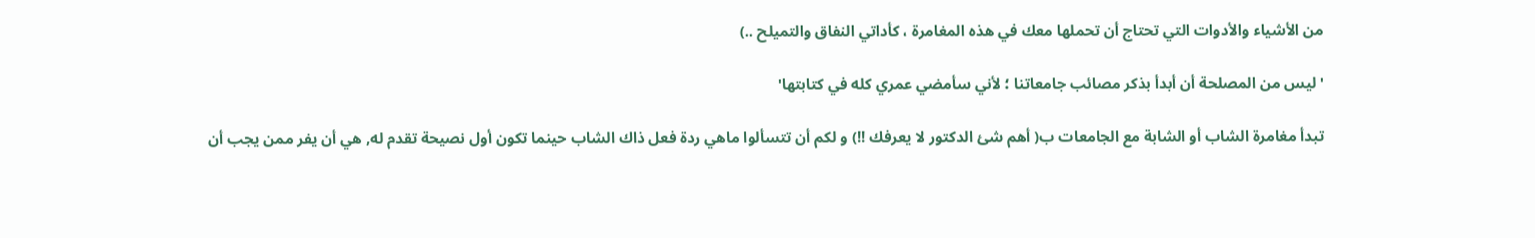من الأشياء والأدوات التي تحتاج أن تحملها معك في هذه المغامرة ، كأداتي النفاق والتميلح ..)

'ليس من المصلحة أن أبدأ بذكر مصائب جامعاتنا ؛ لأني سأمضي عمري كله في كتابتها'

تبدأ مغامرة الشاب أو الشابة مع الجامعات ب( أهم شئ الدكتور لا يعرفك !!) و لكم أن تتسألوا ماهي ردة فعل ذاك الشاب حينما تكون أول نصيحة تقدم له, هي أن يفر ممن يجب أن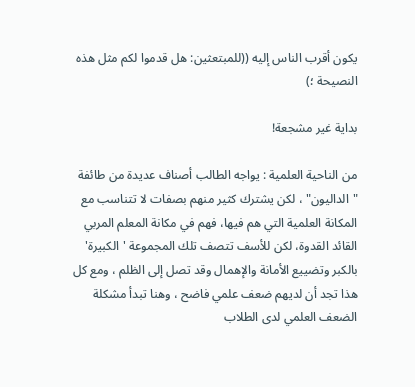يكون أقرب الناس إليه ((للمبتعثين: هل قدموا لكم مثل هذه النصيحة ؛)

بداية غير مشجعة!

من الناحية العلمية : يواجه الطالب أصناف عديدة من طائفة "الداليون" ، لكن يشترك كثير منهم بصفات لا تتناسب مع المكانة العلمية التي هم فيها، فهم في مكانة المعلم المربي القائد القدوة، لكن للأسف تتصف تلك المجموعة 'الكبيرة' بالكبر وتضييع الأمانة والإهمال وقد تصل إلى الظلم ، ومع كل هذا تجد أن لديهم ضعف علمي فاضح ، وهنا تبدأ مشكلة الضعف العلمي لدى الطلاب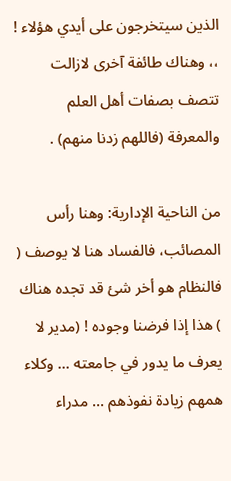الذين سيتخرجون على أيدي هؤلاء ! ،، وهناك طائفة آخرى لازالت تتصف بصفات أهل العلم والمعرفة (فاللهم زدنا منهم) .

من الناحية الإدارية: وهنا رأس المصائب، فالفساد هنا لا يوصف ( فالنظام هو أخر شئ قد تجده هناك ) هذا إذا فرضنا وجوده ! (مدير لا يعرف ما يدور في جامعته ... وكلاء همهم زيادة نفوذهم ... مدراء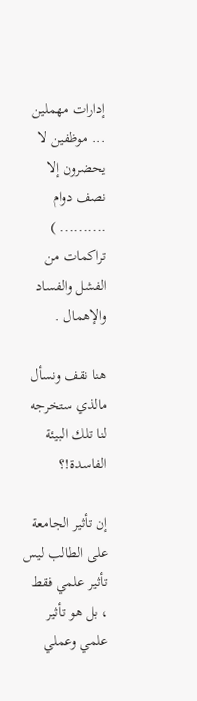إدارات مهملين ... موظفين لا يحضرون إلا نصف دوام .......... ) تراكمات من الفشل والفساد والإهمال .

هنا نقف ونسأل مالذي ستخرجه لنا تلك البيئة الفاسدة!؟

إن تأثير الجامعة على الطالب ليس تأثير علمي فقط ، بل هو تأثير علمي وعملي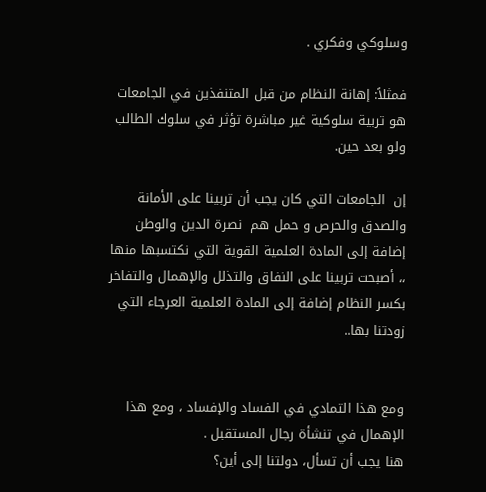وسلوكي وفكري .

فمثلاً: إهانة النظام من قبل المتنفذين في الجامعات هو تربية سلوكية غير مباشرة تؤثر في سلوك الطالب ولو بعد حين.

إن  الجامعات التي كان يجب أن تربينا على الأمانة والصدق والحرص و حمل هم  نصرة الدين والوطن إضافة إلى المادة العلمية القوية التي نكتسبها منها ،، أصبحت تربينا على النفاق والتذلل والإهمال والتفاخر بكسر النظام إضافة إلى المادة العلمية العرجاء التي زودتنا بها..


ومع هذا التمادي في الفساد والإفساد ، ومع هذا الإهمال في تنشأة رجال المستقبل .
هنا يجب أن تسأل، دولتنا إلى أين؟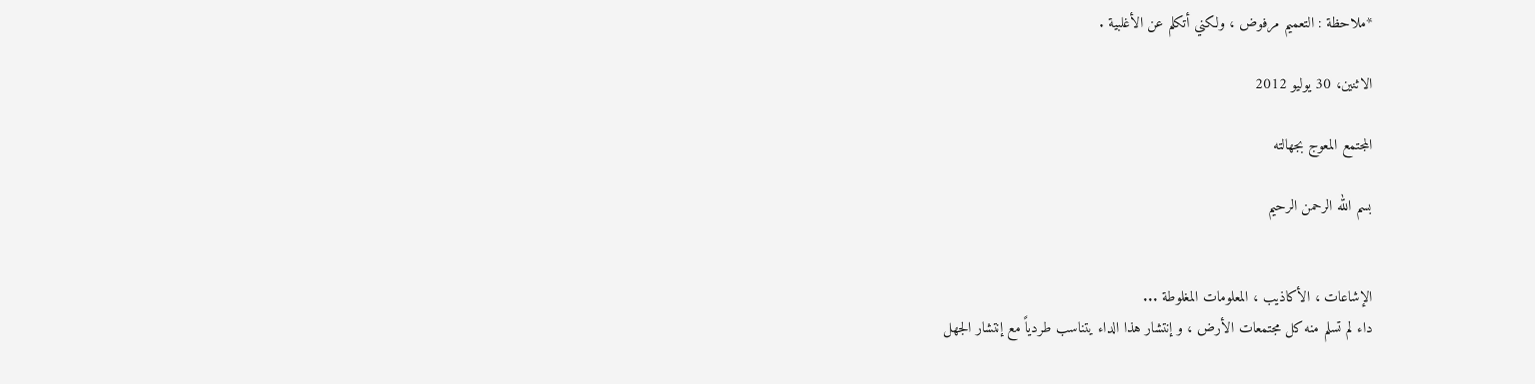*ملاحظة : التعميم مرفوض ، ولكني أتكلم عن الأغلبية .

الاثنين، 30 يوليو 2012

المجتمع المعوج بجهالته

بسم الله الرحمن الرحيم


الإشاعات ، الأكاذيب ، المعلومات المغلوطة ...
داء لم تسلم منه كل مجتمعات الأرض ، و إنتشار هذا الداء يتناسب طردياً مع إنتشار الجهل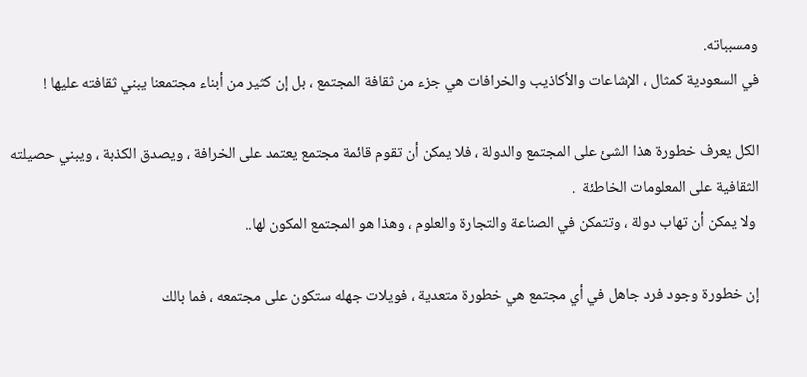ومسبباته.
في السعودية كمثال ، الإشاعات والأكاذيب والخرافات هي جزء من ثقافة المجتمع ، بل إن كثير من أبناء مجتمعنا يبني ثقافته عليها !

الكل يعرف خطورة هذا الشئ على المجتمع والدولة ، فلا يمكن أن تقوم قائمة مجتمع يعتمد على الخرافة ، ويصدق الكذبة ، ويبني حصيلته الثقافية على المعلومات الخاطئة  .
 ولا يمكن أن تهاب دولة ، وتتمكن في الصناعة والتجارة والعلوم ، وهذا هو المجتمع المكون لها..

إن خطورة وجود فرد جاهل في أي مجتمع هي خطورة متعدية ، فويلات جهله ستكون على مجتمعه ، فما بالك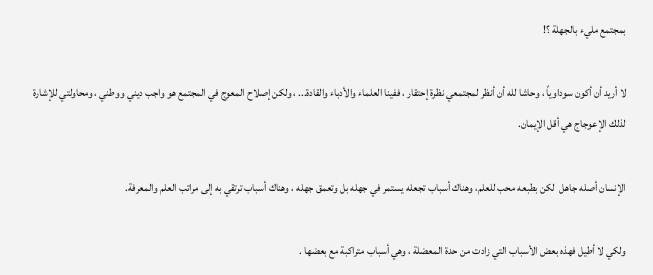بمجتمع مليء بالجهلة ؟!

لا أريد أن أكون سوداوياً ، وحاشا لله أن أنظر لمجتمعي نظرة إحتقار ، ففينا العلماء والأدباء والقادة... ، ولكن إصلاح المعوج في المجتمع هو واجب ديني ووطني ، ومحاولتي للإشارة لذلك الإعوجاج هي أقل الإيمان.

الإنسان أصله جاهل  لكن بطبعه محب للعلم، وهناك أسباب تجعله يستمر في جهله بل وتعمق جهله ، وهناك أسباب ترتقي به إلى مراتب العلم والمعرفة.

ولكي لا أطيل فهذه بعض الأسباب التي زادت من حدة المعضلة ، وهي أسباب متراكبة مع بعضها .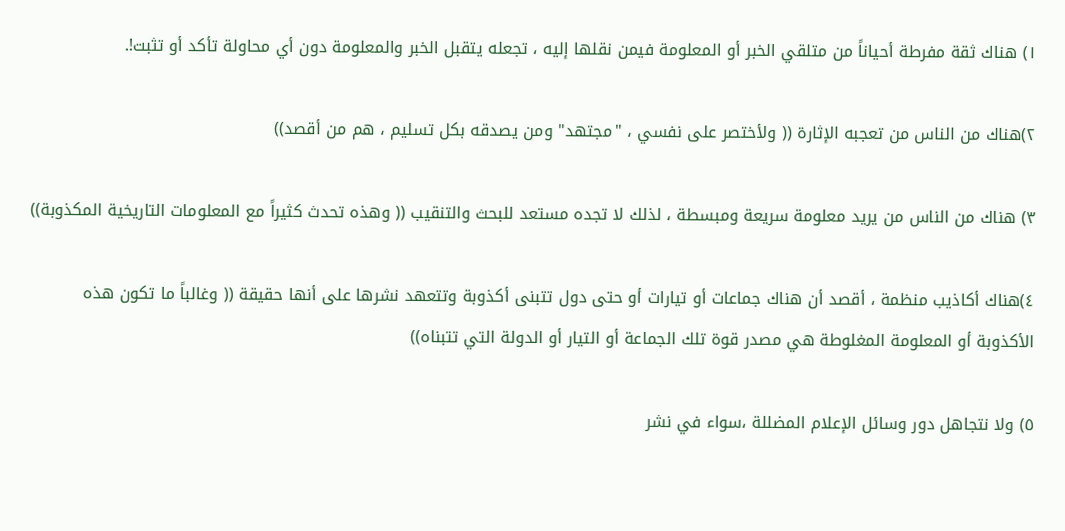١) هناك ثقة مفرطة أحياناً من متلقي الخبر أو المعلومة فيمن نقلها إليه ، تجعله يتقبل الخبر والمعلومة دون أي محاولة تأكد أو تثبت!.

٢)هناك من الناس من تعجبه الإثارة (( ولأختصر على نفسي ، "مجتهد" ومن يصدقه بكل تسليم ، هم من أقصد))

٣) هناك من الناس من يريد معلومة سريعة ومبسطة ، لذلك لا تجده مستعد للبحث والتنقيب (( وهذه تحدث كثيراً مع المعلومات التاريخية المكذوبة))

٤)هناك أكاذيب منظمة ، أقصد أن هناك جماعات أو تيارات أو حتى دول تتبنى أكذوبة وتتعهد نشرها على أنها حقيقة (( وغالباً ما تكون هذه الأكذوبة أو المعلومة المغلوطة هي مصدر قوة تلك الجماعة أو التيار أو الدولة التي تتبناه))

٥) ولا نتجاهل دور وسائل الإعلام المضللة ،سواء في نشر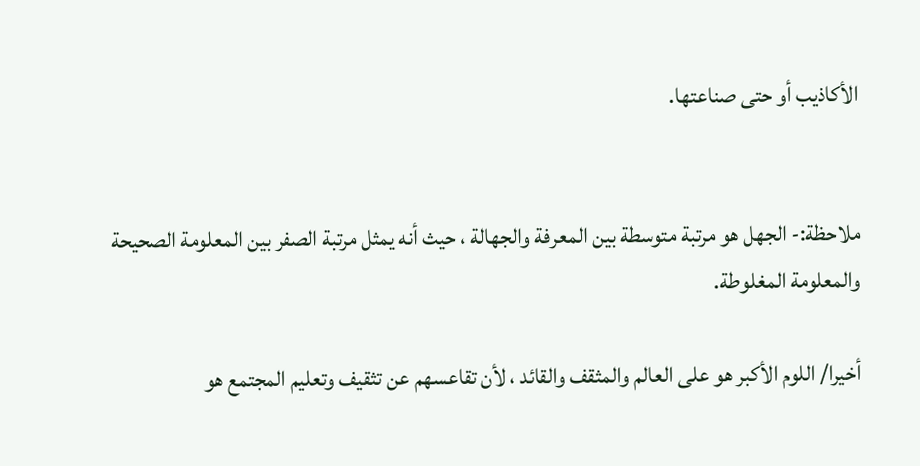الأكاذيب أو حتى صناعتها.


ملاحظة:- الجهل هو مرتبة متوسطة بين المعرفة والجهالة ، حيث أنه يمثل مرتبة الصفر بين المعلومة الصحيحة والمعلومة المغلوطة.

أخيرا/ اللوم الأكبر هو على العالم والمثقف والقائد ، لأن تقاعسهم عن تثقيف وتعليم المجتمع هو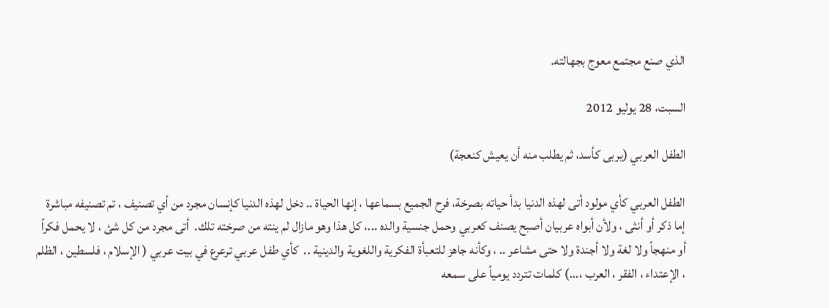الذي صنع مجتمع معوج بجهالته.

السبت، 28 يوليو 2012

الطفل العربي (يربى كأسد، ثم يطلب منه أن يعيش كنعجة)

الطفل العربي كأي مولود أتى لهذه الدنيا بدأ حياته بصرخة، فرح الجميع بسماعها ، إنها الحياة .. دخل لهذه الدنيا كإنسان مجرد من أي تصنيف ، تم تصنيفه مباشرة إما ذكر أو أنثى ، ولأن أبواه عربيان أصبح يصنف كعربي وحمل جنسية والده ...، كل هذا وهو مازال لم ينته من صرخته تلك.  أتى مجرد من كل شئ ، لا يحمل فكراً أو منهجاً ولا لغة ولا أجندة ولا حتى مشاعر .. ، وكأنه جاهز للتعبأة الفكرية واللغوية والدينية ..  كأي طفل عربي ترعرع في بيت عربي ( الإسلام ، فلسطين ، الظلم ، الإعتداء ، الفقر ، العرب ،...) كلمات تتردد يومياً على سمعه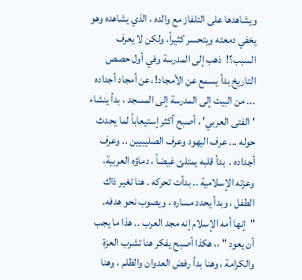ويشاهدها على التلفاز مع والده ، الذي يشاهده وهو يخفي دمعته ويتحسر كثيراً، ولكن لا يعرف السبب؟!  ذهب إلى المدرسة وفي أول حصص التاريخ بدأ يسمع عن الأمجاد! ،عن أمجاد أجداده ... من البيت إلى المدرسة إلى المسجد ، بدأ ينشاء 'الفتى العربي' ، أصبح أكثر إستيعاباً لما يحدث حوله ... عرف اليهود وعرف الصليبيين .. وعرف أجداده .  بدأ قلبه يمتلئ غيضاً ، دماؤه العربية، وعزته الإسلامية .. بدأت تحركه . هنا تغير ذاك الطفل ، وبدأ يحدد مساره ، ويصوب نحو هدفه.   "إنها أمه الإسلام إنه مجد العرب .. هذا ما يجب أن يعود " ،، هكذا أصبح يفكر هنا تشرب العزة والكرامة ، وهنا بدأ رفض العدوان والظلم ، وهنا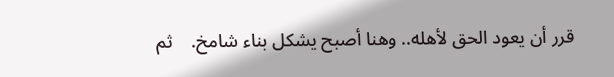قرر أن يعود الحق لأهله.. وهنا أصبح يشكل بناء شامخ.    ثم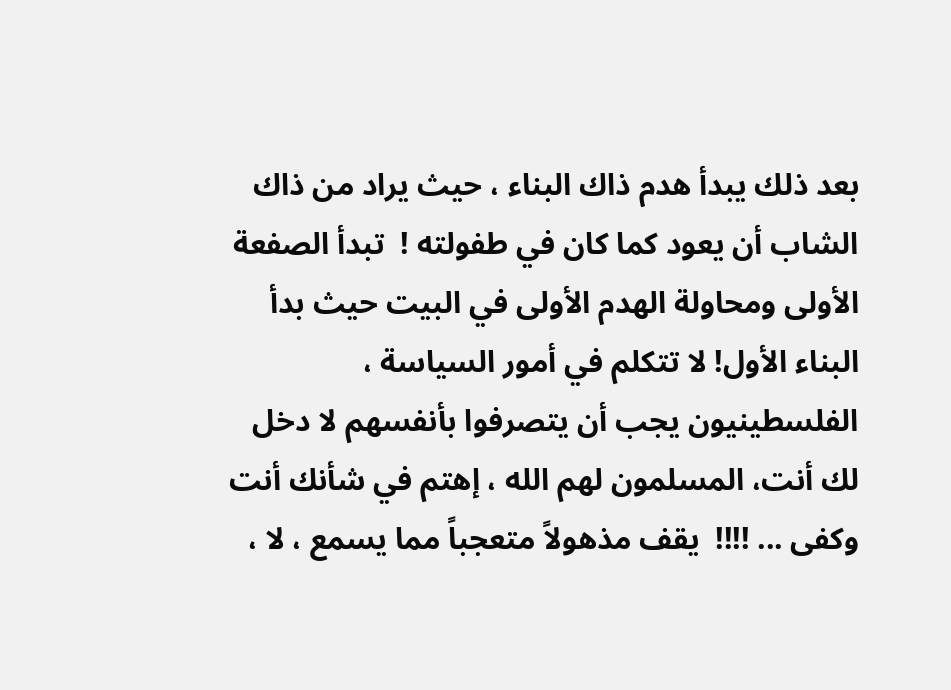بعد ذلك يبدأ هدم ذاك البناء ، حيث يراد من ذاك الشاب أن يعود كما كان في طفولته !  تبدأ الصفعة الأولى ومحاولة الهدم الأولى في البيت حيث بدأ البناء الأول! لا تتكلم في أمور السياسة ، الفلسطينيون يجب أن يتصرفوا بأنفسهم لا دخل لك أنت، المسلمون لهم الله ، إهتم في شأنك أنت وكفى ... !!!!  يقف مذهولاً متعجباً مما يسمع ، لا ،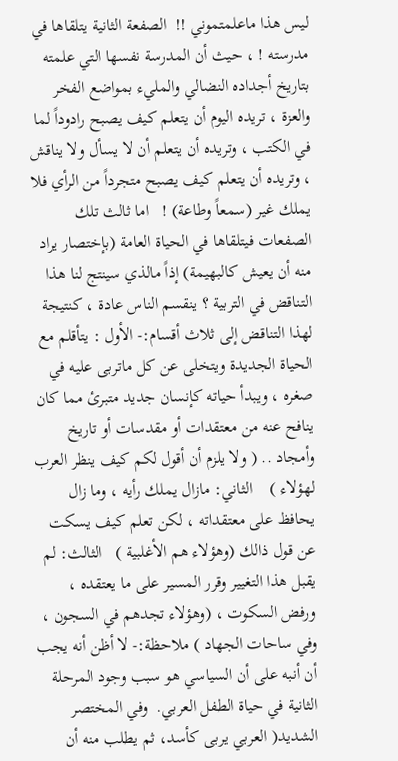ليس هذا ماعلمتموني !!  الصفعة الثانية يتلقاها في مدرسته ! ، حيث أن المدرسة نفسها التي علمته بتاريخ أجداده النضالي والمليء بمواضع الفخر والعزة ، تريده اليوم أن يتعلم كيف يصبح رادوداً لما في الكتب ، وتريده أن يتعلم أن لا يسأل ولا يناقش ، وتريده أن يتعلم كيف يصبح متجرداً من الرأي فلا يملك غير (سمعاً وطاعة) !   اما ثالث تلك الصفعات فيتلقاها في الحياة العامة (بإختصار يراد منه أن يعيش كالبهيمة) إذاً مالذي سينتج لنا هذا التناقض في التربية ؟ ينقسم الناس عادة ، كنتيجة لهذا التناقض إلى ثلاث أقسام:- الأول : يتأقلم مع الحياة الجديدة ويتخلى عن كل ماتربى عليه في صغره ، ويبدأ حياته كإنسان جديد متبرئ مما كان ينافح عنه من معتقدات أو مقدسات أو تاريخ وأمجاد .. ( ولا يلزم أن أقول لكم كيف ينظر العرب لهؤلاء )    الثاني: مازال يملك رأيه ، وما زال يحافظ على معتقداته ، لكن تعلم كيف يسكت عن قول ذالك (وهؤلاء هم الأغلبية )   الثالث: لم يقبل هذا التغيير وقرر المسير على ما يعتقده ، ورفض السكوت ، (وهؤلاء تجدهم في السجون ، وفي ساحات الجهاد ) ملاحظة:- لا أظن أنه يجب أن أنبه على أن السياسي هو سبب وجود المرحلة الثانية في حياة الطفل العربي.  وفي المختصر الشديد( العربي يربى كأسد، ثم يطلب منه أن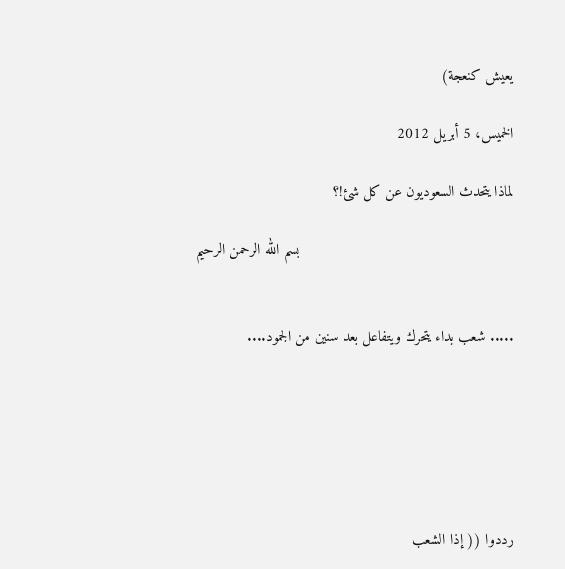يعيش كنعجة)

الخميس، 5 أبريل 2012

لماذا يتحدث السعوديون عن كل شئ!؟

                                                 بسم الله الرحمن الرحيم


..... شعب بداء يتحرك ويتفاعل بعد سنين من الجمود....






رددوا (( إذا الشعب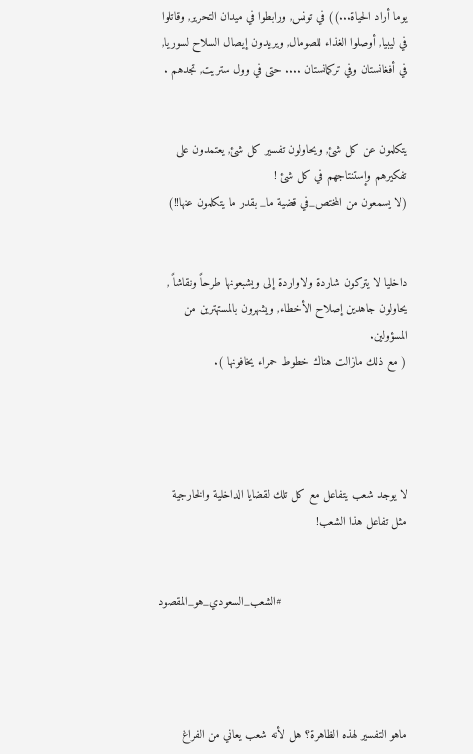يوما أراد الحياة...)) في تونس, ورابطوا في ميدان التحرير, وقاتلوا في ليبيا, أوصلوا الغذاء للصومال, ويريدون إيصال السلاح لسوريا, في أفغانستان وفي تركمانستان .... حتى في وول ستريت, تجدهم .


يتكلمون عن كل شئ, ويحاولون تفسير كل شئ, يعتمدون على تفكيرهم وإستنتاجهم في كل شئ !
(لا يسمعون من المختص_في قضية ما_ بقدر ما يتكلمون عنها!!)


داخليا لا يتركون شاردة ولاواردة إلى ويشبعونها طرحاً ونقاشاً , يحاولون جاهدين إصلاح الأخطاء, ويشهرون بالمستهترين من المسؤولين.
( مع ذلك مازالت هناك خطوط حمراء يخافونها ).




لا يوجد شعب يتفاعل مع كل تلك لقضايا الداخلية والخارجية مثل تفاعل هذا الشعب!


                                    #الشعب_السعودي_هو_المقصود




ماهو التفسير لهذه الظاهرة؟ هل لأنه شعب يعاني من الفراغ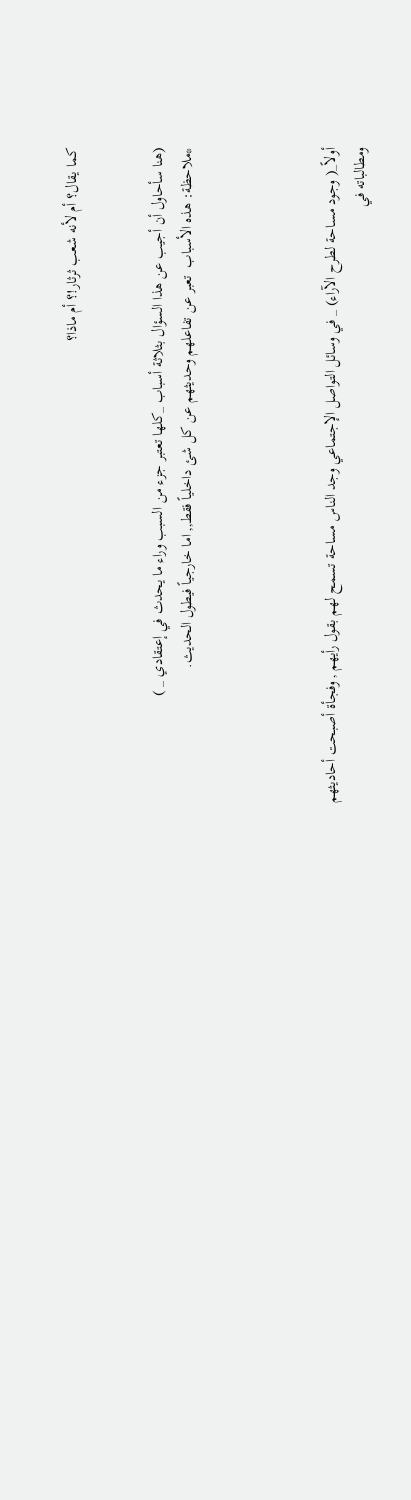كما يقال؟ أم لأنه شعب ثرثار!؟ أم ماذا؟


(هنا سأحاول أن أجيب عن هذا السؤال بثلاثة أسباب _كلها تعتبر جزء من السبب وراء ما يحدث في إعتقادي _ )
*ملاحظة: هذه الأسباب  تعبر عن تفاعلهم وحديثهم عن كل شئ داخلياً فقط,, اما خارجياً فيطول الحديث.




أولاً_( وجود مساحة لطرح الآراء) _ في وسائل التواصل الإجتماعي وجد الناس مساحة تسمح لهم بقول رأيهم , وفجأة أصبحت أحاديثهم ومطالباته في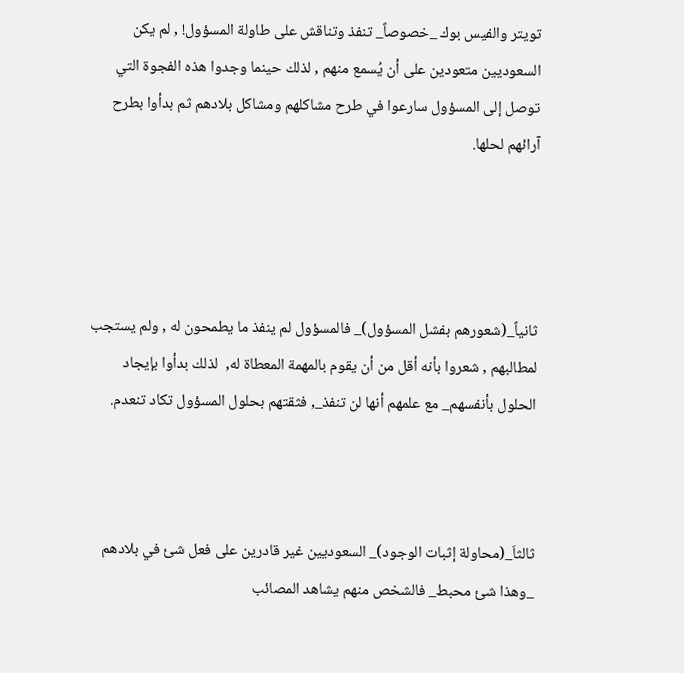تويتر والفيس بوك _خصوصاً_ تنفذ وتناقش على طاولة المسؤول! , لم يكن السعوديين متعودين على أن يُسمع منهم , لذلك حينما وجدوا هذه الفجوة التي توصل إلى المسؤول سارعوا في طرح مشاكلهم ومشاكل بلادهم ثم بدأوا بطرح آرائهم لحلها.




ثانياً_(شعورهم بفشل المسؤول)_ فالمسؤول لم ينفذ ما يطمحون له , ولم يستجب لمطالبهم , شعروا بأنه أقل من أن يقوم بالمهمة المعطاة له,  لذلك بدأوا بإيجاد الحلول بأنفسهم_ مع علمهم أنها لن تنفذ_, فثقتهم بحلول المسؤول تكاد تنعدم.



ثالثاَ_(محاولة إثبات الوجود)_ السعوديين غير قادرين على فعل شئ في بلادهم _وهذا شئ محبط_ فالشخص منهم يشاهد المصائب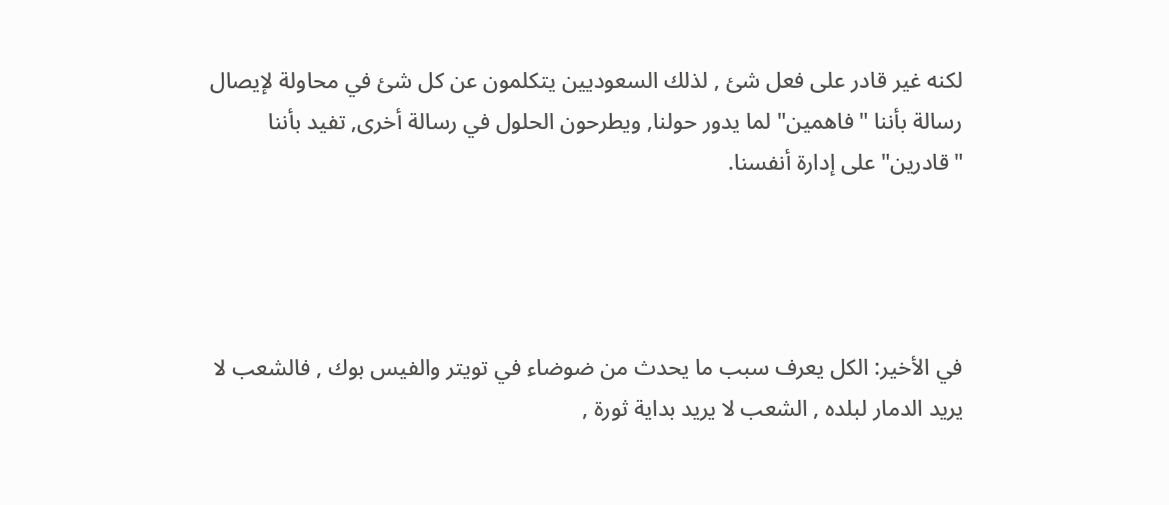لكنه غير قادر على فعل شئ , لذلك السعوديين يتكلمون عن كل شئ في محاولة لإيصال رسالة بأننا "فاهمين" لما يدور حولنا, ويطرحون الحلول في رسالة أخرى, تفيد بأننا "قادرين" على إدارة أنفسنا.




في الأخير: الكل يعرف سبب ما يحدث من ضوضاء في تويتر والفيس بوك , فالشعب لا يريد الدمار لبلده , الشعب لا يريد بداية ثورة ,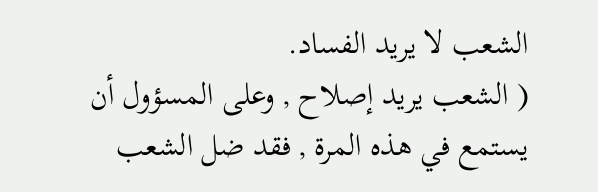الشعب لا يريد الفساد.
( الشعب يريد إصلاح , وعلى المسؤول أن يستمع في هذه المرة , فقد ضل الشعب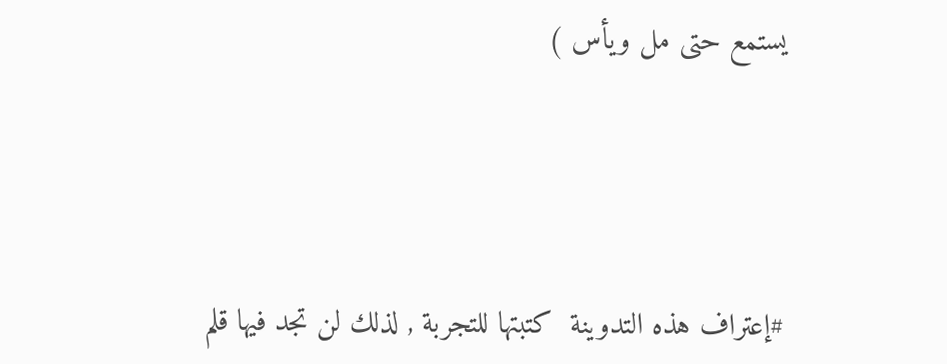يستمع حتى مل ويأس )




#إعتراف هذه التدوينة  كتبتها للتجربة , لذلك لن تجد فيها قلم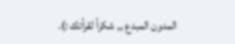المدون المبدع ,, شكراً لقرأتك :).